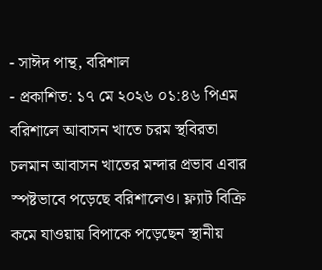- সাঈদ পান্থ, বরিশাল
- প্রকাশিত: ১৭ মে ২০২৬ ০১:৪৬ পিএম
বরিশালে আবাসন খাতে চরম স্থবিরতা
চলমান আবাসন খাতের মন্দার প্রভাব এবার স্পষ্টভাবে পড়েছে বরিশালেও। ফ্ল্যাট বিক্রি কমে যাওয়ায় বিপাকে পড়েছেন স্থানীয়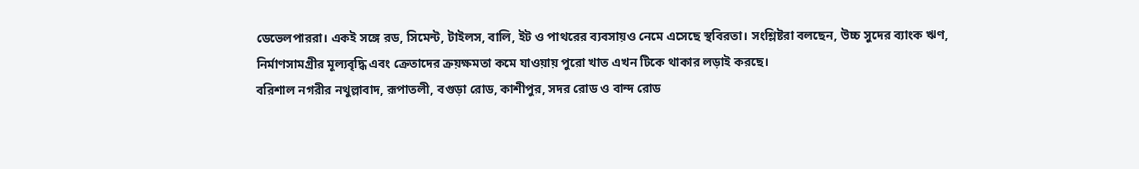ডেভেলপাররা। একই সঙ্গে রড, সিমেন্ট, টাইলস, বালি, ইট ও পাথরের ব্যবসায়ও নেমে এসেছে স্থবিরতা। সংশ্লিষ্টরা বলছেন, উচ্চ সুদের ব্যাংক ঋণ, নির্মাণসামগ্রীর মূল্যবৃদ্ধি এবং ক্রেতাদের ক্রয়ক্ষমতা কমে যাওয়ায় পুরো খাত এখন টিকে থাকার লড়াই করছে।
বরিশাল নগরীর নথুল্লাবাদ, রূপাতলী, বগুড়া রোড, কাশীপুর, সদর রোড ও বান্দ রোড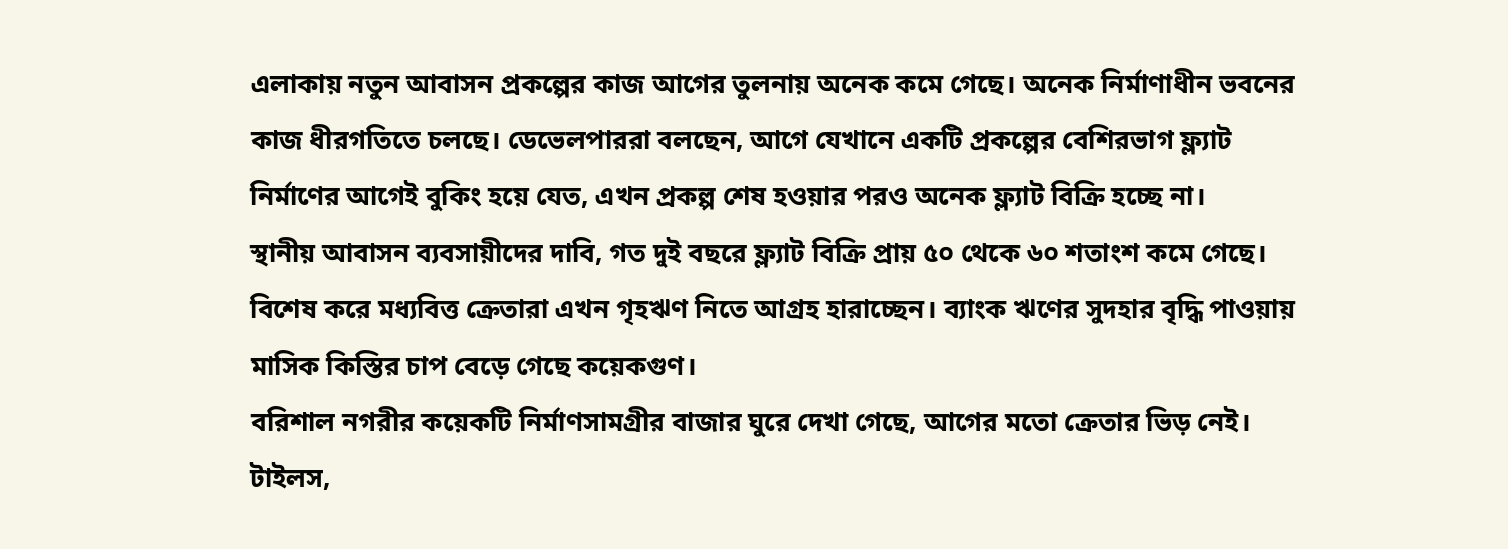এলাকায় নতুন আবাসন প্রকল্পের কাজ আগের তুলনায় অনেক কমে গেছে। অনেক নির্মাণাধীন ভবনের কাজ ধীরগতিতে চলছে। ডেভেলপাররা বলছেন, আগে যেখানে একটি প্রকল্পের বেশিরভাগ ফ্ল্যাট নির্মাণের আগেই বুকিং হয়ে যেত, এখন প্রকল্প শেষ হওয়ার পরও অনেক ফ্ল্যাট বিক্রি হচ্ছে না।
স্থানীয় আবাসন ব্যবসায়ীদের দাবি, গত দুই বছরে ফ্ল্যাট বিক্রি প্রায় ৫০ থেকে ৬০ শতাংশ কমে গেছে। বিশেষ করে মধ্যবিত্ত ক্রেতারা এখন গৃহঋণ নিতে আগ্রহ হারাচ্ছেন। ব্যাংক ঋণের সুদহার বৃদ্ধি পাওয়ায় মাসিক কিস্তির চাপ বেড়ে গেছে কয়েকগুণ।
বরিশাল নগরীর কয়েকটি নির্মাণসামগ্রীর বাজার ঘুরে দেখা গেছে, আগের মতো ক্রেতার ভিড় নেই। টাইলস,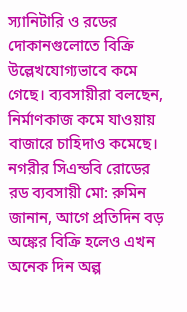স্যানিটারি ও রডের দোকানগুলোতে বিক্রি উল্লেখযোগ্যভাবে কমে গেছে। ব্যবসায়ীরা বলছেন, নির্মাণকাজ কমে যাওয়ায় বাজারে চাহিদাও কমেছে।
নগরীর সিএন্ডবি রোডের রড ব্যবসায়ী মো: রুমিন জানান, আগে প্রতিদিন বড় অঙ্কের বিক্রি হলেও এখন অনেক দিন অল্প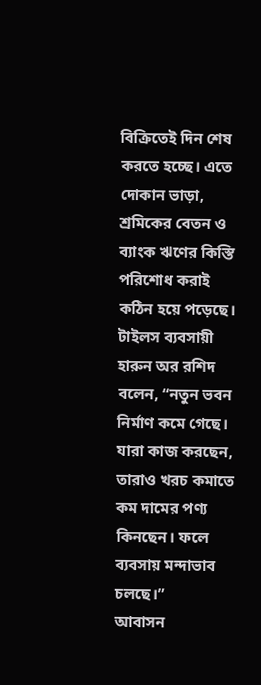বিক্রিতেই দিন শেষ করতে হচ্ছে। এতে দোকান ভাড়া, শ্রমিকের বেতন ও ব্যাংক ঋণের কিস্তি পরিশোধ করাই কঠিন হয়ে পড়েছে।
টাইলস ব্যবসায়ী হারুন অর রশিদ বলেন, “নতুন ভবন নির্মাণ কমে গেছে। যারা কাজ করছেন, তারাও খরচ কমাতে কম দামের পণ্য কিনছেন। ফলে ব্যবসায় মন্দাভাব চলছে।”
আবাসন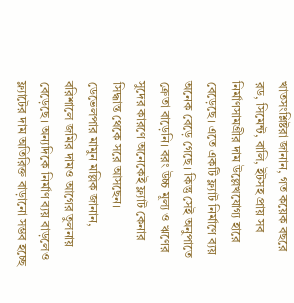খাতসংশ্লিষ্টরা জানান, গত কয়েক বছরে রড, সিমেন্ট, বালি, ইটসহ প্রায় সব নির্মাণসামগ্রীর দাম উল্লেখযোগ্য হারে বেড়েছে। এতে একটি ফ্ল্যাট নির্মাণে ব্যয় অনেক বেড়ে গেছে। কিন্তু সেই অনুপাতে ক্রেতা বাড়েনি। বরং উচ্চ মূল্য ও ঋণের সুদের কারণে অনেকেই ফ্ল্যাট কেনার সিদ্ধান্ত থেকে সরে আসছেন।
ডেভেলপার মামুন মল্লিক জানান, বরিশালে জমির দামও আগের তুলনায় বেড়েছে। অন্যদিকে নির্মাণ ব্যয় বাড়লেও ফ্ল্যাটের দাম অতিরিক্ত বাড়ানো সম্ভব হচ্ছে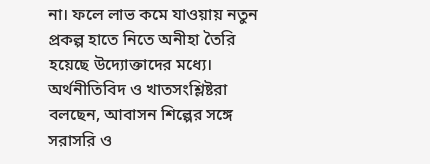না। ফলে লাভ কমে যাওয়ায় নতুন প্রকল্প হাতে নিতে অনীহা তৈরি হয়েছে উদ্যোক্তাদের মধ্যে।
অর্থনীতিবিদ ও খাতসংশ্লিষ্টরা বলছেন, আবাসন শিল্পের সঙ্গে সরাসরি ও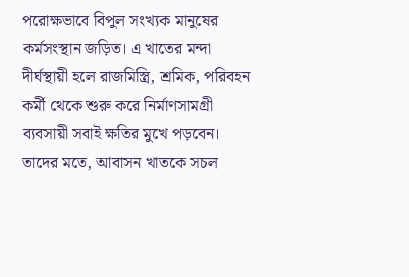পরোক্ষভাবে বিপুল সংখ্যক মানুষের কর্মসংস্থান জড়িত। এ খাতের মন্দা দীর্ঘস্থায়ী হলে রাজমিস্ত্রি, শ্রমিক, পরিবহন কর্মী থেকে শুরু করে নির্মাণসামগ্রী ব্যবসায়ী সবাই ক্ষতির মুখে পড়বেন।
তাদের মতে, আবাসন খাতকে সচল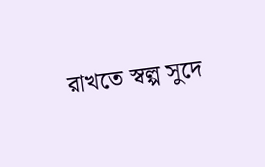রাখতে স্বল্প সুদে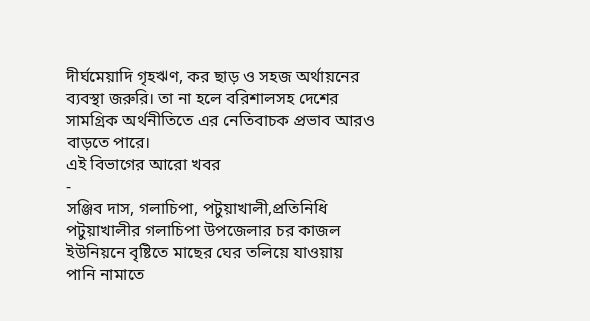দীর্ঘমেয়াদি গৃহঋণ, কর ছাড় ও সহজ অর্থায়নের ব্যবস্থা জরুরি। তা না হলে বরিশালসহ দেশের সামগ্রিক অর্থনীতিতে এর নেতিবাচক প্রভাব আরও বাড়তে পারে।
এই বিভাগের আরো খবর
-
সঞ্জিব দাস, গলাচিপা, পটুয়াখালী,প্রতিনিধি পটুয়াখালীর গলাচিপা উপজেলার চর কাজল ইউনিয়নে বৃষ্টিতে মাছের ঘের তলিয়ে যাওয়ায় পানি নামাতে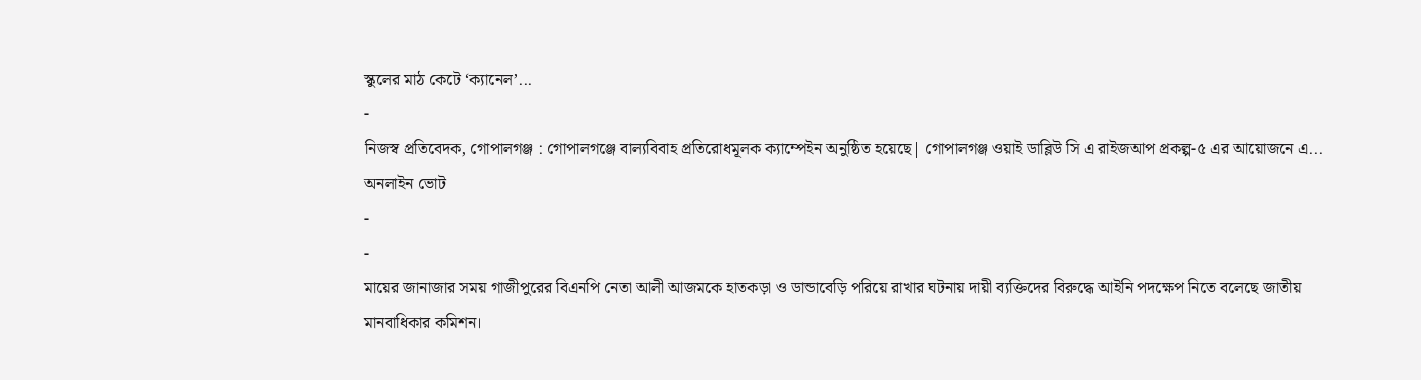স্কুলের মাঠ কেটে ‘ক্যানেল’...
-
নিজস্ব প্রতিবেদক, গোপালগঞ্জ : গোপালগঞ্জে বাল্যবিবাহ প্রতিরোধমূলক ক্যাম্পেইন অনুষ্ঠিত হয়েছে| গোপালগঞ্জ ওয়াই ডাব্লিউ সি এ রাইজআপ প্রকল্প-৫ এর আয়োজনে এ...
অনলাইন ভোট
-
-
মায়ের জানাজার সময় গাজীপুরের বিএনপি নেতা আলী আজমকে হাতকড়া ও ডান্ডাবেড়ি পরিয়ে রাখার ঘটনায় দায়ী ব্যক্তিদের বিরুদ্ধে আইনি পদক্ষেপ নিতে বলেছে জাতীয় মানবাধিকার কমিশন।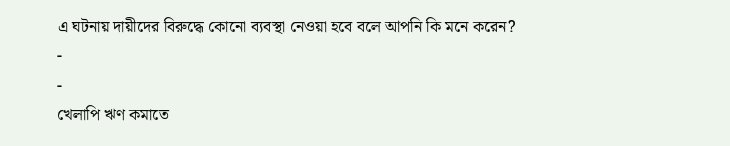এ ঘটনায় দায়ীদের বিরুদ্ধে কোনো ব্যবস্থা নেওয়া হবে বলে আপনি কি মনে করেন?
-
-
খেলাপি ঋণ কমাতে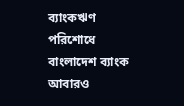ব্যাংকঋণ পরিশোধে বাংলাদেশ ব্যাংক আবারও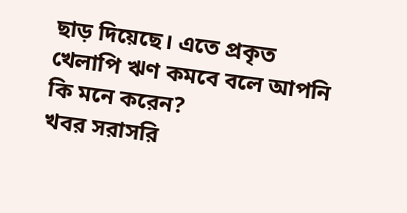ছাড় দিয়েছে। এতে প্রকৃত খেলাপি ঋণ কমবে বলে আপনি কি মনে করেন?
খবর সরাসরি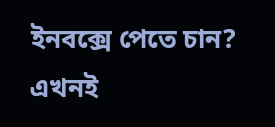ইনবক্সে পেতে চান?
এখনই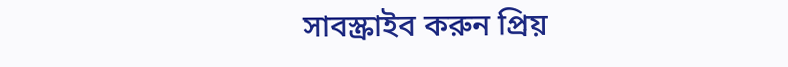সাবস্ক্রাইব করুন প্রিয়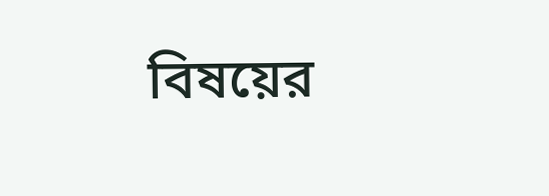বিষয়ের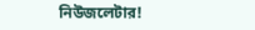নিউজলেটার!